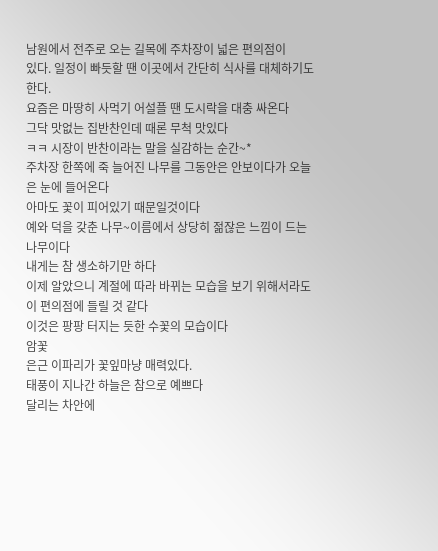남원에서 전주로 오는 길목에 주차장이 넓은 편의점이
있다. 일정이 빠듯할 땐 이곳에서 간단히 식사를 대체하기도 한다.
요즘은 마땅히 사먹기 어설플 땐 도시락을 대충 싸온다
그닥 맛없는 집반찬인데 때론 무척 맛있다
ㅋㅋ 시장이 반찬이라는 말을 실감하는 순간~*
주차장 한쪽에 죽 늘어진 나무를 그동안은 안보이다가 오늘은 눈에 들어온다
아마도 꽃이 피어있기 때문일것이다
예와 덕을 갖춘 나무~이름에서 상당히 젊잖은 느낌이 드는 나무이다
내게는 참 생소하기만 하다
이제 알았으니 계절에 따라 바뀌는 모습을 보기 위해서라도 이 편의점에 들릴 것 같다
이것은 팡팡 터지는 듯한 수꽃의 모습이다
암꽃
은근 이파리가 꽃잎마냥 매력있다.
태풍이 지나간 하늘은 참으로 예쁘다
달리는 차안에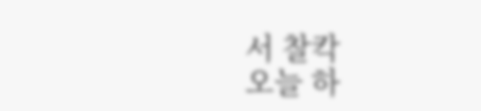서 찰칵
오늘 하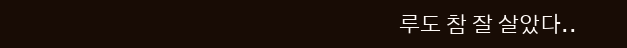루도 참 잘 살았다..